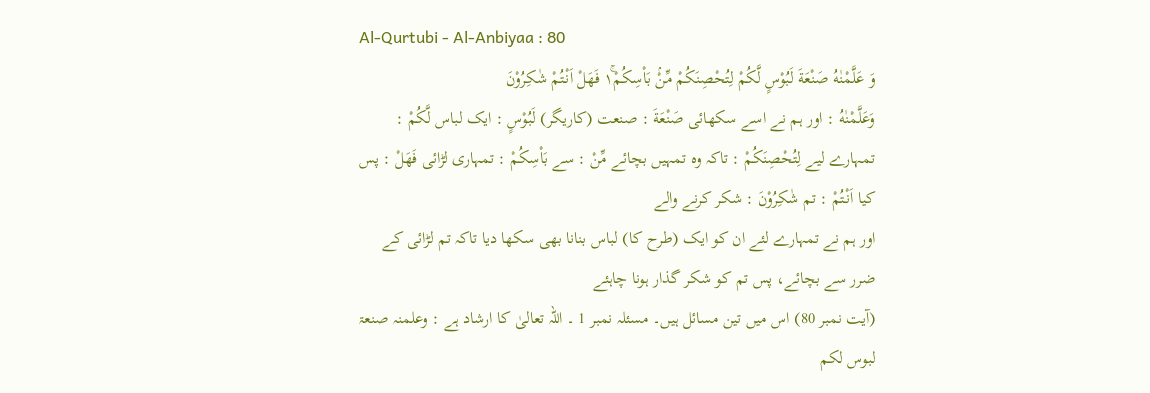Al-Qurtubi - Al-Anbiyaa : 80
وَ عَلَّمْنٰهُ صَنْعَةَ لَبُوْسٍ لَّكُمْ لِتُحْصِنَكُمْ مِّنْۢ بَاْسِكُمْ١ۚ فَهَلْ اَنْتُمْ شٰكِرُوْنَ
وَعَلَّمْنٰهُ : اور ہم نے اسے سکھائی صَنْعَةَ : صنعت (کاریگر) لَبُوْسٍ : ایک لباس لَّكُمْ : تمہارے لیے لِتُحْصِنَكُمْ : تاکہ وہ تمہیں بچائے مِّنْ : سے بَاْسِكُمْ : تمہاری لڑائی فَهَلْ : پس کیا اَنْتُمْ : تم شٰكِرُوْنَ : شکر کرنے والے
اور ہم نے تمہارے لئے ان کو ایک (طرح کا) لباس بنانا بھی سکھا دیا تاکہ تم لڑائی کے ضرر سے بچائے، پس تم کو شکر گذار ہونا چاہئے
(آیت نمبر 80) اس میں تین مسائل ہیں۔ مسئلہ نمبر 1 ۔ اللہ تعالیٰ کا ارشاد ہے : وعلمنہ صنعۃ لبوس لکم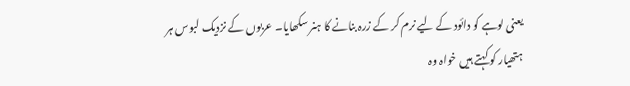یعنی لوہے کو دائود کے لیے نرم کر کے زرہ بنانے کا ہنر سکھایا۔ عربوں کے نزدیک لبوس ہر ہتھیار کو کہتے ہیں خواہ وہ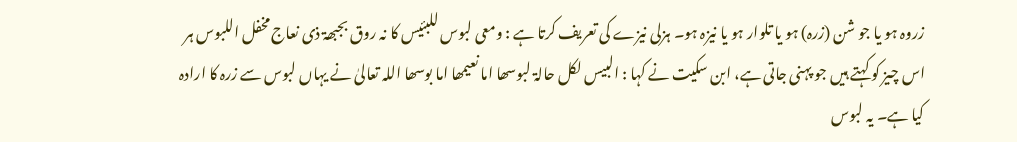زروہ ہو یا جو شن (زرہ) ہو یا تلوار ہو یا نیزہ ہو۔ ہزلی نیزے کی تعریف کرتا ہے : ومعی لبوس للبئیس کا نہ روق بجبھۃ ذی نعاج مخفل اللبوس ہر اس چیز کو کہتے ہیں جو پہنی جاتی ہے، ابن سکیت نے کہا : البیس لکل حالۃ لبوسھا اما نعیمھا اما بوسھا اللہ تعالیٰ نے یہاں لبوس سے زرہ کا ارادہ کیا ہے۔ یہ لبوس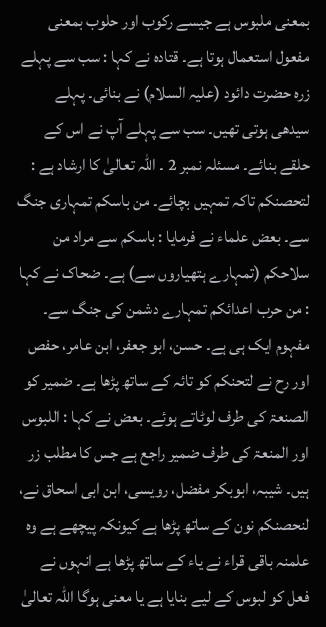بمعنی ملبوس ہے جیسے رکوب اور حلوب بمعنی مفعول استعمال ہوتا ہے۔ قتادہ نے کہا : سب سے پہلے زرہ حضرت دائود (علیہ السلام) نے بنائی۔ پہلے سیدھی ہوتی تھیں۔ سب سے پہلے آپ نے اس کے حلقے بنائے۔ مسئلہ نمبر 2 ۔ اللہ تعالیٰ کا ارشاد ہے : لتحصنکم تاکہ تمہیں بچائے۔ من باسکم تمہاری جنگ سے۔ بعض علماء نے فرمایا : باسکم سے مراد من سلاحکم (تمہارے ہتھیاروں سے) ہے۔ ضحاک نے کہا : من حرب اعدائکم تمہارے دشمن کی جنگ سے۔ مفہوم ایک ہی ہے۔ حسن، ابو جعفر، ابن عامر، حفص اور رح نے لتحنکم کو تائہ کے ساتھ پڑھا ہے۔ ضمیر کو الصنعۃ کی طرف لوٹاتے ہوئے۔ بعض نے کہا : اللبوس اور المنعۃ کی طرف ضمیر راجع ہے جس کا مطلب زر ہیں۔ شیبہ، ابوبکر مفضل، رویسی، ابن ابی اسحاق نے، لنحصنکم نون کے ساتھ پڑھا ہے کیونکہ پیچھے ہے وہ علمنہ باقی قراء نے یاء کے ساتھ پڑھا ہے انہوں نے فعل کو لبوس کے لیے بنایا ہے یا معنی ہوگا اللہ تعالیٰ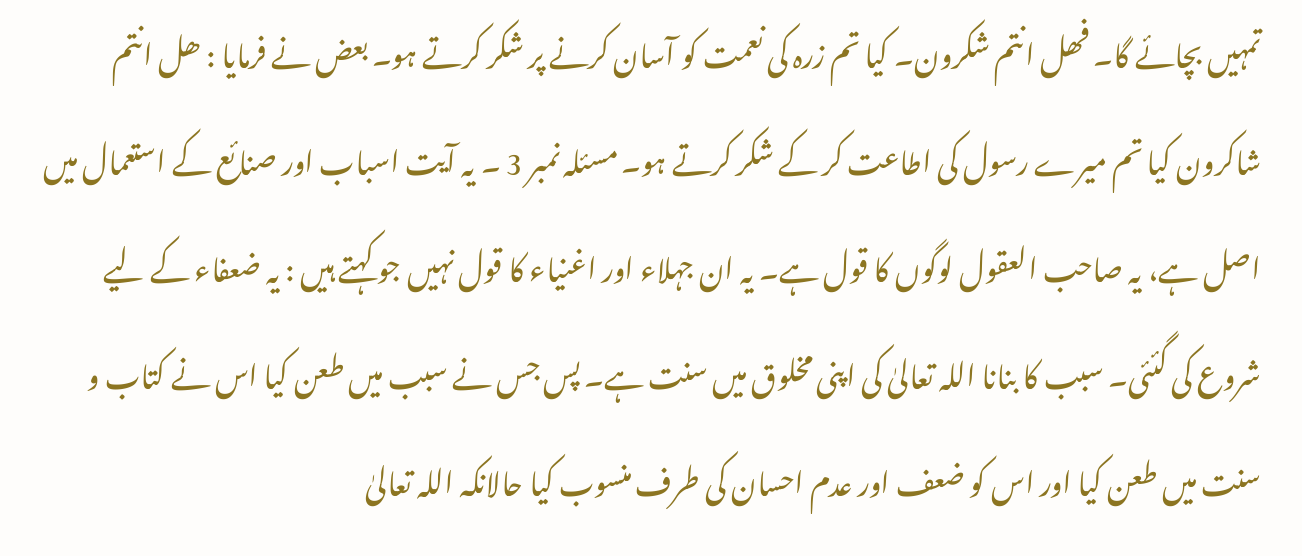تمہیں بچائے گا۔ فھل انتم شکرون۔ کیا تم زرہ کی نعمت کو آسان کرنے پر شکر کرتے ہو۔ بعض نے فرمایا : ھل انتم شاکرون کیا تم میرے رسول کی اطاعت کر کے شکر کرتے ہو۔ مسئلہ نمبر 3 ۔ یہ آیت اسباب اور صنائع کے استعمال میں اصل ہے، یہ صاحب العقول لوگوں کا قول ہے۔ یہ ان جہلاء اور اغنیاء کا قول نہیں جو کہتے ہیں : یہ ضعفاء کے لیے شروع کی گئئی۔ سبب کا بنانا اللہ تعالیٰ کی اپنی مخلوق میں سنت ہے۔ پس جس نے سبب میں طعن کیا اس نے کتاب و سنت میں طعن کیا اور اس کو ضعف اور عدم احسان کی طرف منسوب کیا حالانکہ اللہ تعالیٰ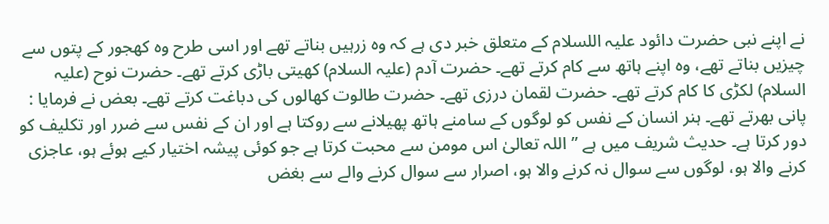نے اپنے نبی حضرت دائود علیہ اللسلام کے متعلق خبر دی ہے کہ وہ زرہیں بناتے تھے اور اسی طرح وہ کھجور کے پتوں سے چیزیں بناتے تھے، وہ اپنے ہاتھ سے کام کرتے تھے۔ حضرت آدم (علیہ السلام) کھیتی باڑی کرتے تھے۔ حضرت نوح (علیہ السلام) لکڑی کا کام کرتے تھے۔ حضرت لقمان درزی تھے۔ حضرت طالوت کھالوں کی دباغت کرتے تھے۔ بعض نے فرمایا : پانی بھرتے تھے۔ ہنر انسان کے نفس کو لوگوں کے سامنے ہاتھ پھیلانے سے روکتا ہے اور ان کے نفس سے ضرر اور تکلیف کو دور کرتا ہے۔ حدیث شریف میں ہے ” اللہ تعالیٰ اس مومن سے محبت کرتا ہے جو کوئی پیشہ اختیار کیے ہوئے ہو، عاجزی کرنے والا ہو، لوگوں سے سوال نہ کرنے والا ہو، اصرار سے سوال کرنے والے سے بغض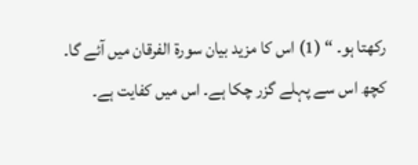رکھتا ہو۔ “ (1) اس کا مزید بیان سورة الفرقان میں آئے گا۔ کچھ اس سے پہلے گزر چکا ہے۔ اس میں کفایت ہے۔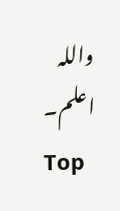واللہ اعلم۔
Top